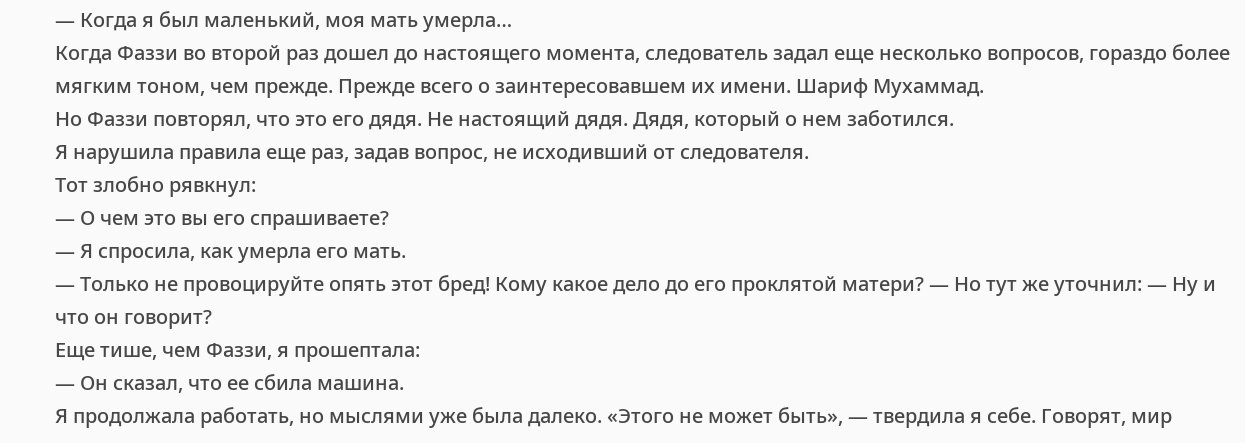— Когда я был маленький, моя мать умерла…
Когда Фаззи во второй раз дошел до настоящего момента, следователь задал еще несколько вопросов, гораздо более мягким тоном, чем прежде. Прежде всего о заинтересовавшем их имени. Шариф Мухаммад.
Но Фаззи повторял, что это его дядя. Не настоящий дядя. Дядя, который о нем заботился.
Я нарушила правила еще раз, задав вопрос, не исходивший от следователя.
Тот злобно рявкнул:
— О чем это вы его спрашиваете?
— Я спросила, как умерла его мать.
— Только не провоцируйте опять этот бред! Кому какое дело до его проклятой матери? — Но тут же уточнил: — Ну и что он говорит?
Еще тише, чем Фаззи, я прошептала:
— Он сказал, что ее сбила машина.
Я продолжала работать, но мыслями уже была далеко. «Этого не может быть», — твердила я себе. Говорят, мир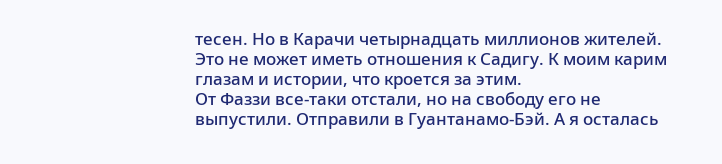тесен. Но в Карачи четырнадцать миллионов жителей.
Это не может иметь отношения к Садигу. К моим карим глазам и истории, что кроется за этим.
От Фаззи все-таки отстали, но на свободу его не выпустили. Отправили в Гуантанамо-Бэй. А я осталась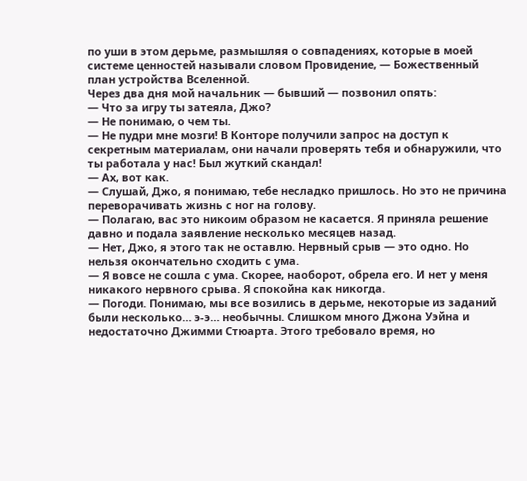по уши в этом дерьме, размышляя о совпадениях, которые в моей системе ценностей называли словом Провидение, — Божественный план устройства Вселенной.
Через два дня мой начальник — бывший — позвонил опять:
— Что за игру ты затеяла, Джо?
— Не понимаю, о чем ты.
— Не пудри мне мозги! В Конторе получили запрос на доступ к секретным материалам, они начали проверять тебя и обнаружили, что ты работала у нас! Был жуткий скандал!
— Ах, вот как.
— Слушай, Джо, я понимаю, тебе несладко пришлось. Но это не причина переворачивать жизнь с ног на голову.
— Полагаю, вас это никоим образом не касается. Я приняла решение давно и подала заявление несколько месяцев назад.
— Нет, Джо, я этого так не оставлю. Нервный срыв — это одно. Но нельзя окончательно сходить с ума.
— Я вовсе не сошла с ума. Скорее, наоборот, обрела его. И нет у меня никакого нервного срыва. Я спокойна как никогда.
— Погоди. Понимаю, мы все возились в дерьме, некоторые из заданий были несколько… э-э… необычны. Слишком много Джона Уэйна и недостаточно Джимми Стюарта. Этого требовало время, но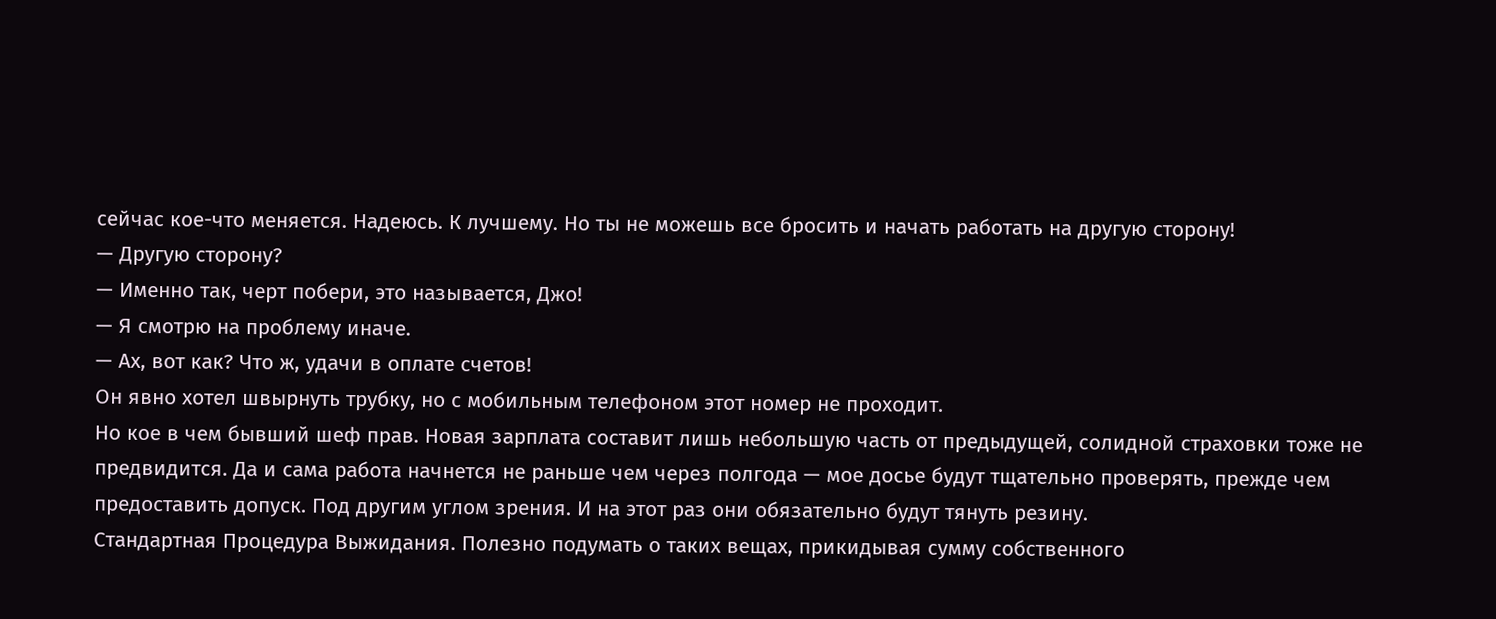сейчас кое-что меняется. Надеюсь. К лучшему. Но ты не можешь все бросить и начать работать на другую сторону!
— Другую сторону?
— Именно так, черт побери, это называется, Джо!
— Я смотрю на проблему иначе.
— Ах, вот как? Что ж, удачи в оплате счетов!
Он явно хотел швырнуть трубку, но с мобильным телефоном этот номер не проходит.
Но кое в чем бывший шеф прав. Новая зарплата составит лишь небольшую часть от предыдущей, солидной страховки тоже не предвидится. Да и сама работа начнется не раньше чем через полгода — мое досье будут тщательно проверять, прежде чем предоставить допуск. Под другим углом зрения. И на этот раз они обязательно будут тянуть резину.
Стандартная Процедура Выжидания. Полезно подумать о таких вещах, прикидывая сумму собственного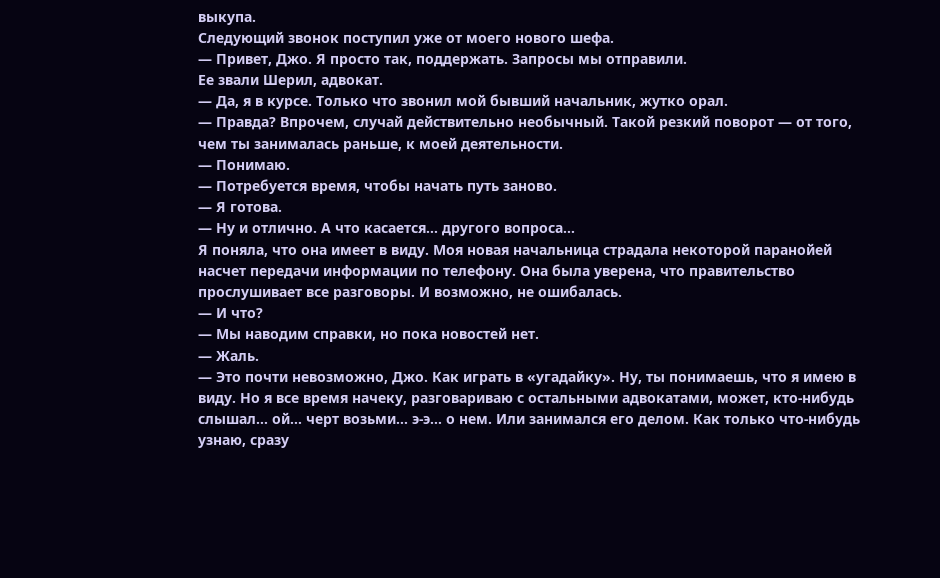выкупа.
Следующий звонок поступил уже от моего нового шефа.
— Привет, Джо. Я просто так, поддержать. Запросы мы отправили.
Ее звали Шерил, адвокат.
— Да, я в курсе. Только что звонил мой бывший начальник, жутко орал.
— Правда? Впрочем, случай действительно необычный. Такой резкий поворот — от того, чем ты занималась раньше, к моей деятельности.
— Понимаю.
— Потребуется время, чтобы начать путь заново.
— Я готова.
— Ну и отлично. А что касается… другого вопроса…
Я поняла, что она имеет в виду. Моя новая начальница страдала некоторой паранойей насчет передачи информации по телефону. Она была уверена, что правительство прослушивает все разговоры. И возможно, не ошибалась.
— И что?
— Мы наводим справки, но пока новостей нет.
— Жаль.
— Это почти невозможно, Джо. Как играть в «угадайку». Ну, ты понимаешь, что я имею в виду. Но я все время начеку, разговариваю с остальными адвокатами, может, кто-нибудь слышал… ой… черт возьми… э-э… о нем. Или занимался его делом. Как только что-нибудь узнаю, сразу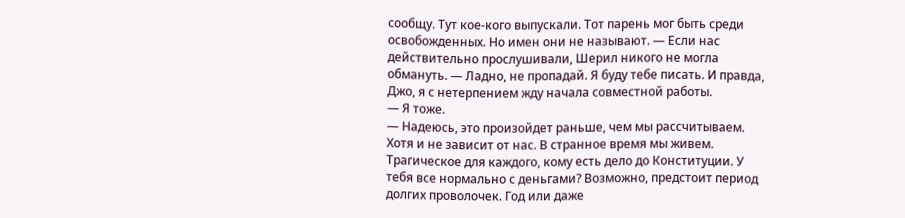сообщу. Тут кое-кого выпускали. Тот парень мог быть среди освобожденных. Но имен они не называют. — Если нас действительно прослушивали, Шерил никого не могла обмануть. — Ладно, не пропадай. Я буду тебе писать. И правда, Джо, я с нетерпением жду начала совместной работы.
— Я тоже.
— Надеюсь, это произойдет раньше, чем мы рассчитываем. Хотя и не зависит от нас. В странное время мы живем. Трагическое для каждого, кому есть дело до Конституции. У тебя все нормально с деньгами? Возможно, предстоит период долгих проволочек. Год или даже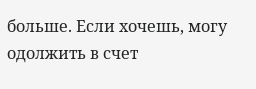больше. Если хочешь, могу одолжить в счет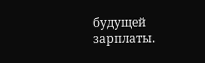будущей зарплаты.